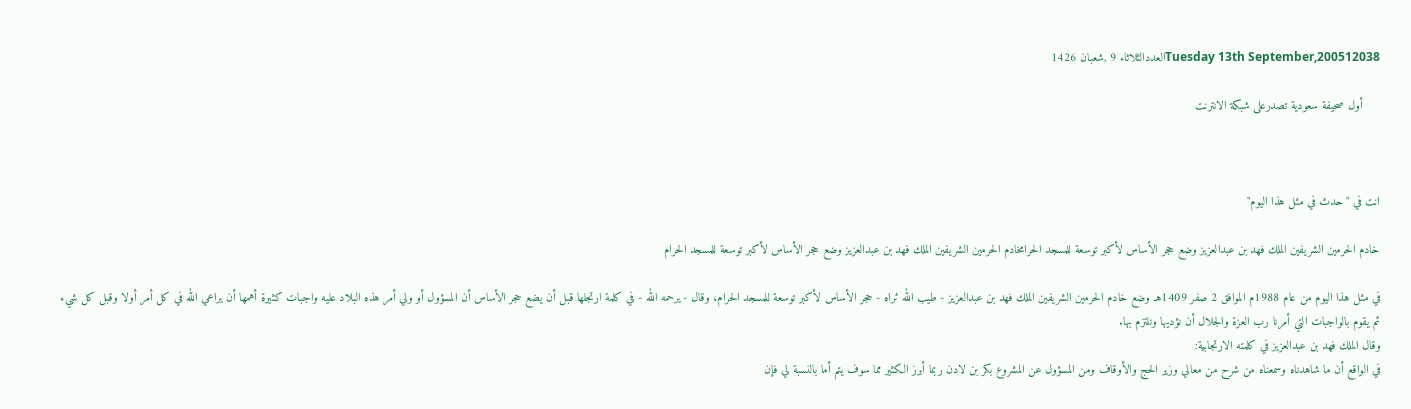Tuesday 13th September,200512038العددالثلاثاء 9 ,شعبان 1426

     أول صحيفة سعودية تصدرعلى شبكة الانترنت



انت في "حدث في مثل هذا اليوم"

خادم الحرمين الشريفين الملك فهد بن عبدالعزيز وضع حجر الأساس لأكبر توسعة للمسجد الحرامخادم الحرمين الشريفين الملك فهد بن عبدالعزيز وضع حجر الأساس لأكبر توسعة للمسجد الحرام

في مثل هذا اليوم من عام 1988م الموافق 2 صفر 1409هـ وضع خادم الحرمين الشريفين الملك فهد بن عبدالعزيز - طيب الله ثراه - حجر الأساس لأكبر توسعة للمسجد الحرام، وقال - يرحمه الله - في كلمة ارتجلها قبل أن يضع حجر الأساس أن المسؤول أو ولي أمر هذه البلاد عليه واجبات كثيرة أهمها أن يراعي الله في كل أمر أولا وقبل كل شيء ثم يقوم بالواجبات التي أمرنا رب العزة والجلال أن نؤديها ونلتزم بها.
وقال الملك فهد بن عبدالعزيز في كلمته الارتجابية:
في الواقع أن ما شاهدناه وسمعناه من شرح من معالي وزير الحج والأوقاف ومن المسؤول عن المشروع بكر بن لادن ربما أبرز الكثير مما سوف يتم أما بالنسبة لي فإن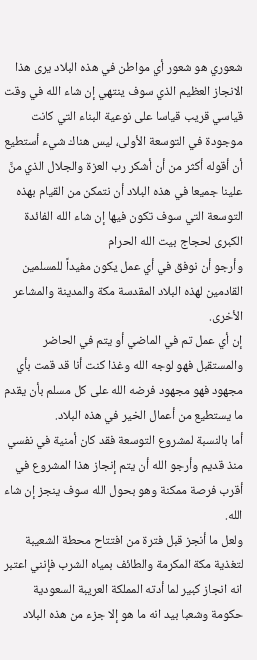شعوري هو شعور أي مواطن في هذه البلاد يرى هذا الانجاز العظيم الذي سوف ينتهي إن شاء الله في وقت قياسي قريب قياسا على نوعية البناء التي كانت موجودة في التوسعة الأولى، ليس هناك شيء أستطيع أن أقوله أكثر من أن أشكر رب العزة والجلال الذي منَّ علينا جميعا في هذه البلاد أن نتمكن من القيام بهذه التوسعة التي سوف تكون فيها إن شاء الله الفائدة الكبرى لحجاج بيت الله الحرام
وأرجو أن نوفق في أي عمل يكون مفيداً للمسلمين القادمين لهذه البلاد المقدسة مكة والمدينة والمشاعر الأخرى.
إن أي عمل تم في الماضي أو يتم في الحاضر والمستقبل فهو لوجه الله وغذا كنت أنا قد قمت بأي مجهود فهو مجهود فرضه الله على كل مسلم بأن يقدم ما يستطيع من أعمال الخير في هذه البلاد.
أما بالنسبة لمشروع التوسعة فقد كان أمنية في نفسي منذ قديم وأرجو الله أن يتم إنجاز هذا المشروع في أقرب فرصة ممكنة وهو بحول الله سوف ينجز إن شاء الله.
ولعل ما أنجز قبل فترة من افتتاح محطة الشعيبة لتغذية مكة المكرمة والطائف بمياه الشرب فإنني اعتبر انه انجاز كبير لما أدته المملكة العريبة السعودية حكومة وشعبا بيد انه ما هو إلا جزء من هذه البلاد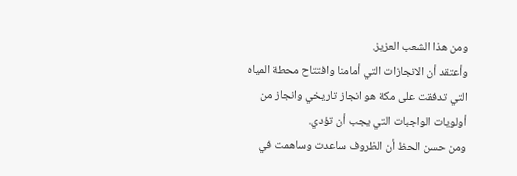ومن هذا الشعب العزيز.
وأعتقد أن الانجازات التي أمامنا وافتتاح محطة المياه التي تدفقت على مكة هو انجاز تاريخي وانجاز من أولويات الواجبات التي يجب أن تؤدي.
ومن حسن الحظ أن الظروف ساعدت وساهمت في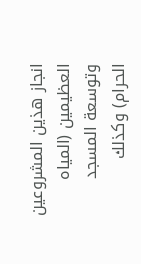انجاز هذين المشروعين العظيمين (المياه وتوسعة المسجد الحرام) وكذلك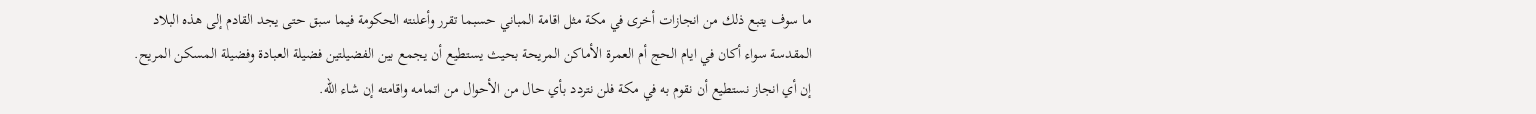ما سوف يتبع ذلك من انجازات أخرى في مكة مثل اقامة المباني حسبما تقرر وأعلنته الحكومة فيما سبق حتى يجد القادم إلى هذه البلاد المقدسة سواء أكان في ايام الحج أم العمرة الأماكن المريحة بحيث يستطيع أن يجمع بين الفضيلتين فضيلة العبادة وفضيلة المسكن المريح.
إن أي انجاز نستطيع أن نقوم به في مكة فلن نتردد بأي حال من الأحوال من اتمامه واقامته إن شاء الله.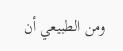ومن الطبيعي أن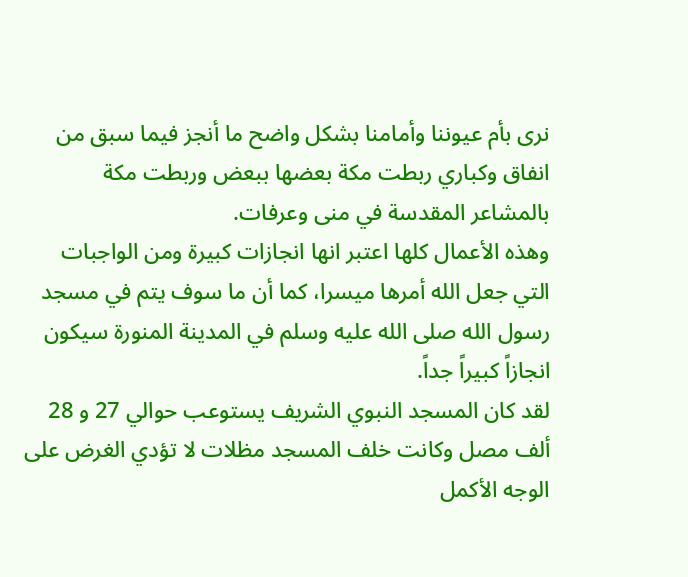نرى بأم عيوننا وأمامنا بشكل واضح ما أنجز فيما سبق من انفاق وكباري ربطت مكة بعضها ببعض وربطت مكة بالمشاعر المقدسة في منى وعرفات.
وهذه الأعمال كلها اعتبر انها انجازات كبيرة ومن الواجبات التي جعل الله أمرها ميسرا، كما أن ما سوف يتم في مسجد رسول الله صلى الله عليه وسلم في المدينة المنورة سيكون انجازاً كبيراً جداً.
لقد كان المسجد النبوي الشريف يستوعب حوالي 27 و 28 ألف مصل وكانت خلف المسجد مظلات لا تؤدي الغرض على الوجه الأكمل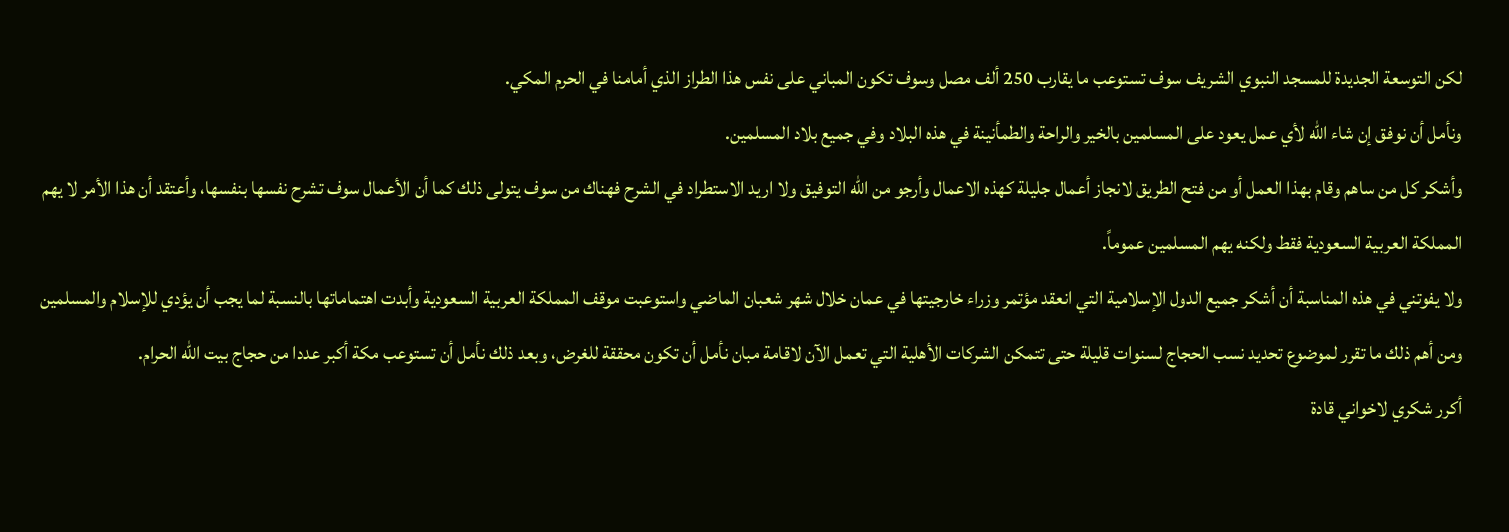لكن التوسعة الجديدة للمسجد النبوي الشريف سوف تستوعب ما يقارب 250 ألف مصل وسوف تكون المباني على نفس هذا الطراز الذي أمامنا في الحرم المكي.
ونأمل أن نوفق إن شاء الله لأي عمل يعود على المسلمين بالخير والراحة والطمأنينة في هذه البلاد وفي جميع بلاد المسلمين.
وأشكر كل من ساهم وقام بهذا العمل أو من فتح الطريق لانجاز أعمال جليلة كهذه الاعمال وأرجو من الله التوفيق ولا اريد الاستطراد في الشرح فهناك من سوف يتولى ذلك كما أن الأعمال سوف تشرح نفسها بنفسها، وأعتقد أن هذا الأمر لا يهم المملكة العربية السعودية فقط ولكنه يهم المسلمين عموماً.
ولا يفوتني في هذه المناسبة أن أشكر جميع الدول الإسلامية التي انعقد مؤتمر وزراء خارجيتها في عمان خلال شهر شعبان الماضي واستوعبت موقف المملكة العربية السعودية وأبدت اهتماماتها بالنسبة لما يجب أن يؤدي للإسلام والمسلمين ومن أهم ذلك ما تقرر لموضوع تحديد نسب الحجاج لسنوات قليلة حتى تتمكن الشركات الأهلية التي تعمل الآن لاقامة مبان نأمل أن تكون محققة للغرض، وبعد ذلك نأمل أن تستوعب مكة أكبر عددا من حجاج بيت الله الحرام.
أكرر شكري لاخواني قادة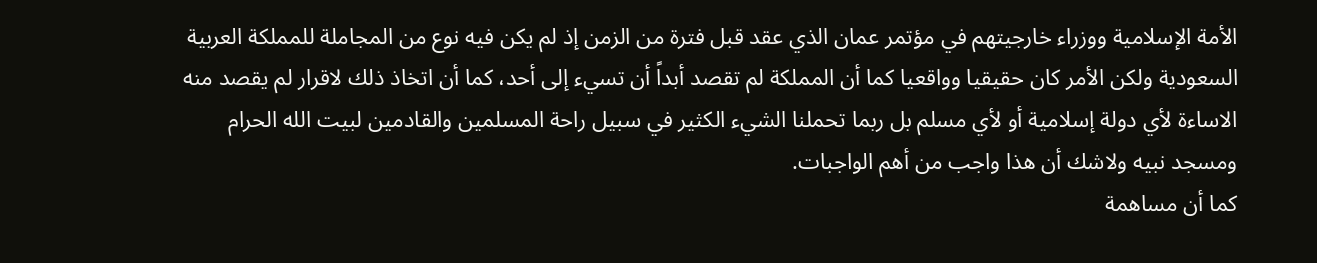الأمة الإسلامية ووزراء خارجيتهم في مؤتمر عمان الذي عقد قبل فترة من الزمن إذ لم يكن فيه نوع من المجاملة للمملكة العربية السعودية ولكن الأمر كان حقيقيا وواقعيا كما أن المملكة لم تقصد أبداً أن تسيء إلى أحد، كما أن اتخاذ ذلك لاقرار لم يقصد منه الاساءة لأي دولة إسلامية أو لأي مسلم بل ربما تحملنا الشيء الكثير في سبيل راحة المسلمين والقادمين لبيت الله الحرام ومسجد نبيه ولاشك أن هذا واجب من أهم الواجبات.
كما أن مساهمة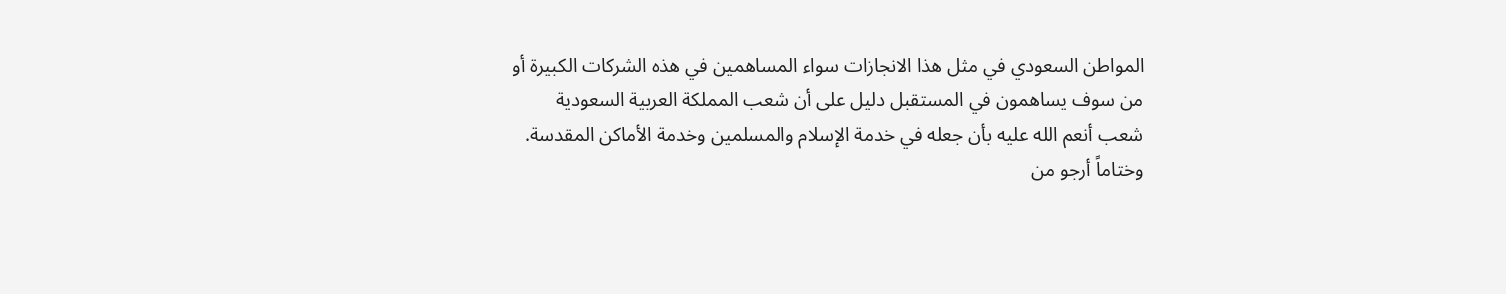المواطن السعودي في مثل هذا الانجازات سواء المساهمين في هذه الشركات الكبيرة أو من سوف يساهمون في المستقبل دليل على أن شعب المملكة العربية السعودية شعب أنعم الله عليه بأن جعله في خدمة الإسلام والمسلمين وخدمة الأماكن المقدسة.
وختاماً أرجو من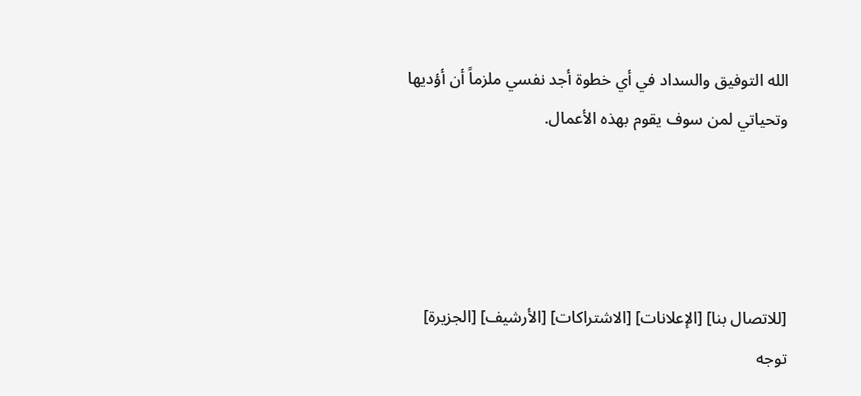الله التوفيق والسداد في أي خطوة أجد نفسي ملزماً أن أؤديها وتحياتي لمن سوف يقوم بهذه الأعمال.




[للاتصال بنا] [الإعلانات] [الاشتراكات] [الأرشيف] [الجزيرة]
توجه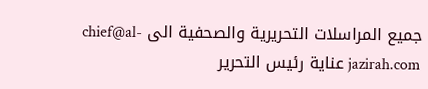جميع المراسلات التحريرية والصحفية الى chief@al-jazirah.com عناية رئيس التحرير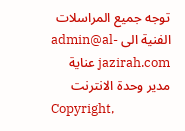توجه جميع المراسلات الفنية الى admin@al-jazirah.com عناية مدير وحدة الانترنت
Copyright,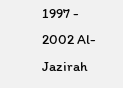1997 - 2002 Al-Jazirah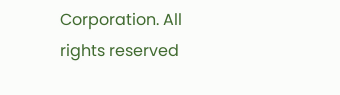Corporation. All rights reserved